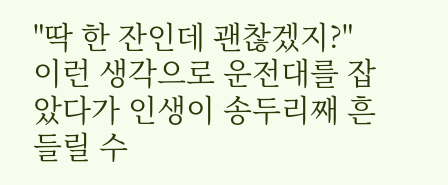"딱 한 잔인데 괜찮겠지?" 이런 생각으로 운전대를 잡았다가 인생이 송두리째 흔들릴 수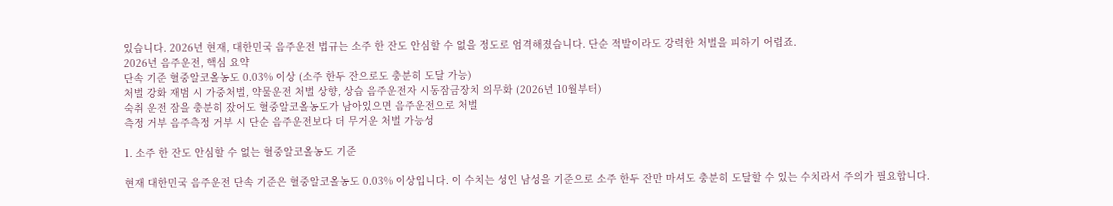있습니다. 2026년 현재, 대한민국 음주운전 법규는 소주 한 잔도 안심할 수 없을 정도로 엄격해졌습니다. 단순 적발이라도 강력한 처벌을 피하기 어렵죠.
2026년 음주운전, 핵심 요약
단속 기준 혈중알코올농도 0.03% 이상 (소주 한두 잔으로도 충분히 도달 가능)
처벌 강화 재범 시 가중처벌, 약물운전 처벌 상향, 상습 음주운전자 시동잠금장치 의무화 (2026년 10월부터)
숙취 운전 잠을 충분히 잤어도 혈중알코올농도가 남아있으면 음주운전으로 처벌
측정 거부 음주측정 거부 시 단순 음주운전보다 더 무거운 처벌 가능성

1. 소주 한 잔도 안심할 수 없는 혈중알코올농도 기준

현재 대한민국 음주운전 단속 기준은 혈중알코올농도 0.03% 이상입니다. 이 수치는 성인 남성을 기준으로 소주 한두 잔만 마셔도 충분히 도달할 수 있는 수치라서 주의가 필요합니다.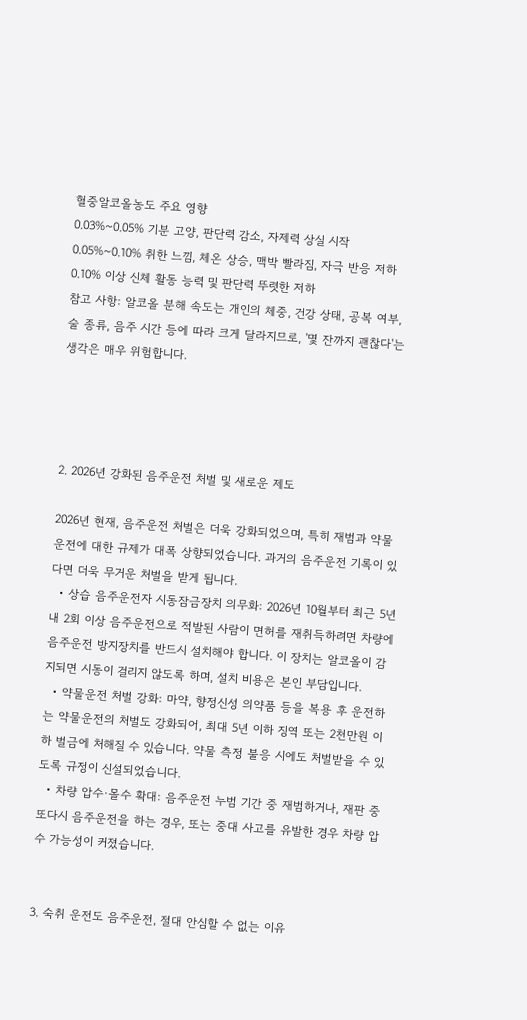혈중알코올농도 주요 영향
0.03%~0.05% 기분 고양, 판단력 감소, 자제력 상실 시작
0.05%~0.10% 취한 느낌, 체온 상승, 맥박 빨라짐, 자극 반응 저하
0.10% 이상 신체 활동 능력 및 판단력 뚜렷한 저하
참고 사항: 알코올 분해 속도는 개인의 체중, 건강 상태, 공복 여부, 술 종류, 음주 시간 등에 따라 크게 달라지므로, '몇 잔까지 괜찮다'는 생각은 매우 위험합니다.




2. 2026년 강화된 음주운전 처벌 및 새로운 제도

2026년 현재, 음주운전 처벌은 더욱 강화되었으며, 특히 재범과 약물운전에 대한 규제가 대폭 상향되었습니다. 과거의 음주운전 기록이 있다면 더욱 무거운 처벌을 받게 됩니다.
  • 상습 음주운전자 시동잠금장치 의무화: 2026년 10월부터 최근 5년 내 2회 이상 음주운전으로 적발된 사람이 면허를 재취득하려면 차량에 음주운전 방지장치를 반드시 설치해야 합니다. 이 장치는 알코올이 감지되면 시동이 걸리지 않도록 하며, 설치 비용은 본인 부담입니다.
  • 약물운전 처벌 강화: 마약, 향정신성 의약품 등을 복용 후 운전하는 약물운전의 처벌도 강화되어, 최대 5년 이하 징역 또는 2천만원 이하 벌금에 처해질 수 있습니다. 약물 측정 불응 시에도 처벌받을 수 있도록 규정이 신설되었습니다.
  • 차량 압수·몰수 확대: 음주운전 누범 기간 중 재범하거나, 재판 중 또다시 음주운전을 하는 경우, 또는 중대 사고를 유발한 경우 차량 압수 가능성이 커졌습니다.


3. 숙취 운전도 음주운전, 절대 안심할 수 없는 이유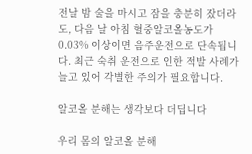전날 밤 술을 마시고 잠을 충분히 잤더라도, 다음 날 아침 혈중알코올농도가 0.03% 이상이면 음주운전으로 단속됩니다. 최근 숙취 운전으로 인한 적발 사례가 늘고 있어 각별한 주의가 필요합니다.

알코올 분해는 생각보다 더딥니다

우리 몸의 알코올 분해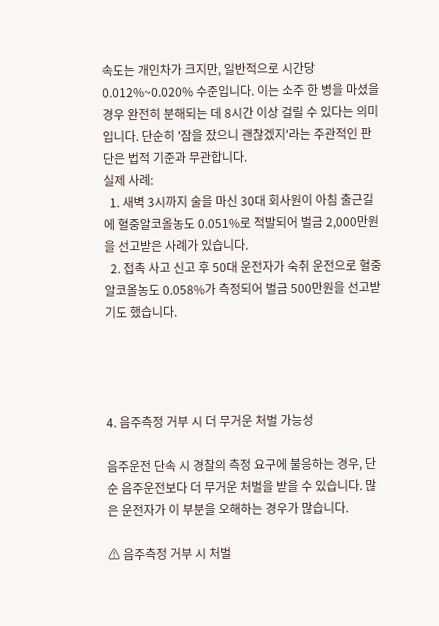속도는 개인차가 크지만, 일반적으로 시간당 0.012%~0.020% 수준입니다. 이는 소주 한 병을 마셨을 경우 완전히 분해되는 데 8시간 이상 걸릴 수 있다는 의미입니다. 단순히 '잠을 잤으니 괜찮겠지'라는 주관적인 판단은 법적 기준과 무관합니다.
실제 사례:
  1. 새벽 3시까지 술을 마신 30대 회사원이 아침 출근길에 혈중알코올농도 0.051%로 적발되어 벌금 2,000만원을 선고받은 사례가 있습니다.
  2. 접촉 사고 신고 후 50대 운전자가 숙취 운전으로 혈중알코올농도 0.058%가 측정되어 벌금 500만원을 선고받기도 했습니다.




4. 음주측정 거부 시 더 무거운 처벌 가능성

음주운전 단속 시 경찰의 측정 요구에 불응하는 경우, 단순 음주운전보다 더 무거운 처벌을 받을 수 있습니다. 많은 운전자가 이 부분을 오해하는 경우가 많습니다.

⚠ 음주측정 거부 시 처벌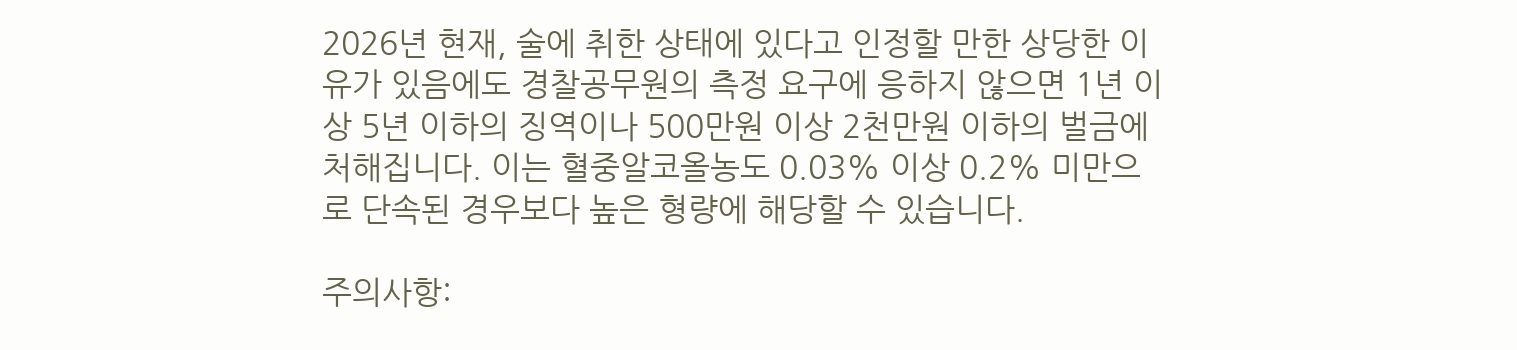2026년 현재, 술에 취한 상태에 있다고 인정할 만한 상당한 이유가 있음에도 경찰공무원의 측정 요구에 응하지 않으면 1년 이상 5년 이하의 징역이나 500만원 이상 2천만원 이하의 벌금에 처해집니다. 이는 혈중알코올농도 0.03% 이상 0.2% 미만으로 단속된 경우보다 높은 형량에 해당할 수 있습니다.

주의사항: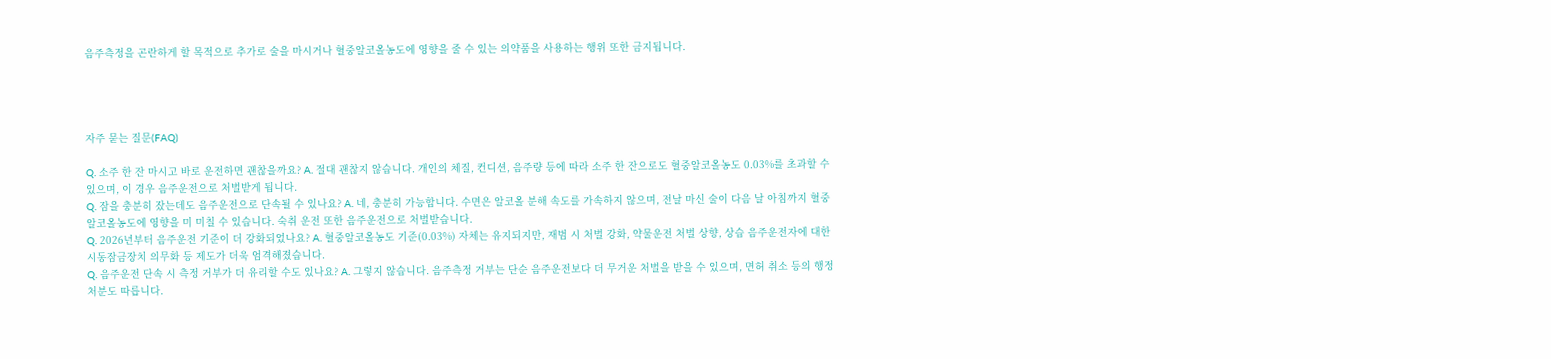음주측정을 곤란하게 할 목적으로 추가로 술을 마시거나 혈중알코올농도에 영향을 줄 수 있는 의약품을 사용하는 행위 또한 금지됩니다.




자주 묻는 질문(FAQ)

Q. 소주 한 잔 마시고 바로 운전하면 괜찮을까요? A. 절대 괜찮지 않습니다. 개인의 체질, 컨디션, 음주량 등에 따라 소주 한 잔으로도 혈중알코올농도 0.03%를 초과할 수 있으며, 이 경우 음주운전으로 처벌받게 됩니다.
Q. 잠을 충분히 잤는데도 음주운전으로 단속될 수 있나요? A. 네, 충분히 가능합니다. 수면은 알코올 분해 속도를 가속하지 않으며, 전날 마신 술이 다음 날 아침까지 혈중알코올농도에 영향을 미 미칠 수 있습니다. 숙취 운전 또한 음주운전으로 처벌받습니다.
Q. 2026년부터 음주운전 기준이 더 강화되었나요? A. 혈중알코올농도 기준(0.03%) 자체는 유지되지만, 재범 시 처벌 강화, 약물운전 처벌 상향, 상습 음주운전자에 대한 시동잠금장치 의무화 등 제도가 더욱 엄격해졌습니다.
Q. 음주운전 단속 시 측정 거부가 더 유리할 수도 있나요? A. 그렇지 않습니다. 음주측정 거부는 단순 음주운전보다 더 무거운 처벌을 받을 수 있으며, 면허 취소 등의 행정처분도 따릅니다.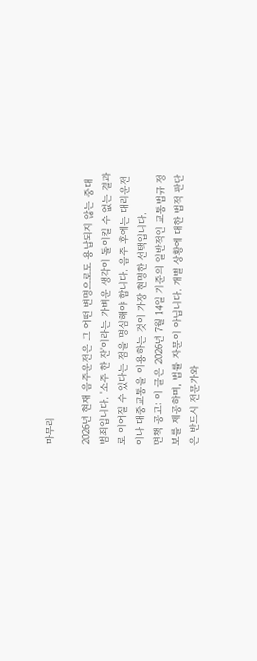마무리

2026년 현재 음주운전은 그 어떤 변명으로도 용납되지 않는 중대 범죄입니다. '소주 한 잔'이라는 가벼운 생각이 돌이킬 수 없는 결과로 이어질 수 있다는 점을 명심해야 합니다. 음주 후에는 대리운전이나 대중교통을 이용하는 것이 가장 현명한 선택입니다.
면책 공고: 이 글은 2026년 7월 14일 기준의 일반적인 교통법규 정보를 제공하며, 법률 자문이 아닙니다. 개별 상황에 대한 법적 판단은 반드시 전문가와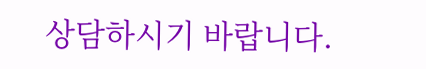상담하시기 바랍니다.